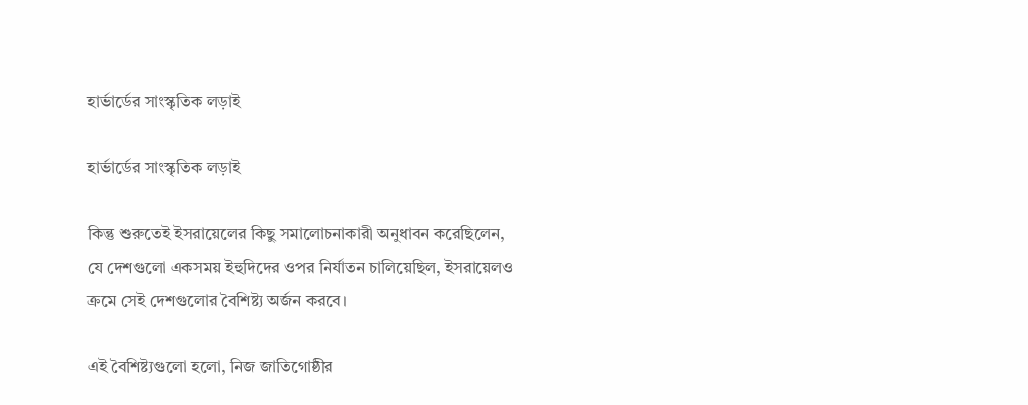হার্ভার্ডের সাংস্কৃতিক লড়াই

হার্ভার্ডের সাংস্কৃতিক লড়াই

কিন্তু শুরুতেই ইসরায়েলের কিছু সমালোচনাকারী অনুধাবন করেছিলেন, যে দেশগুলো একসময় ইহুদিদের ওপর নির্যাতন চালিয়েছিল, ইসরায়েলও ক্রমে সেই দেশগুলোর বৈশিষ্ট্য অর্জন করবে।

এই বৈশিষ্ট্যগুলো হলো, নিজ জাতিগোষ্ঠীর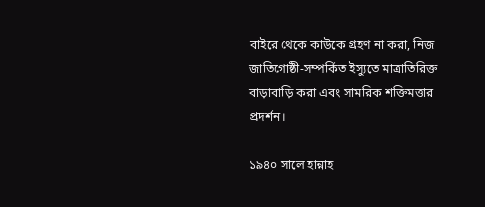বাইরে থেকে কাউকে গ্রহণ না করা, নিজ জাতিগোষ্ঠী-সম্পর্কিত ইস্যুতে মাত্রাতিরিক্ত বাড়াবাড়ি করা এবং সামরিক শক্তিমত্তার প্রদর্শন।

১৯৪০ সালে হান্নাহ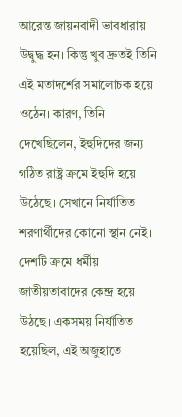আরেন্ত জায়নবাদী ভাবধারায় উদ্বুদ্ধ হন। কিন্তু খুব দ্রুতই তিনি এই মতাদর্শের সমালোচক হয়ে ওঠেন। কারণ, তিনি দেখেছিলেন, ইহুদিদের জন্য গঠিত রাষ্ট্র ক্রমে ইহুদি হয়ে উঠেছে। সেখানে নির্যাতিত শরণার্থীদের কোনো স্থান নেই। দেশটি ক্রমে ধর্মীয় জাতীয়তাবাদের কেন্দ্র হয়ে উঠছে। একসময় নির্যাতিত হয়েছিল, এই অজুহাতে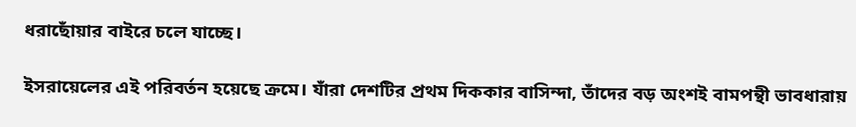ধরাছোঁয়ার বাইরে চলে যাচ্ছে।

ইসরায়েলের এই পরিবর্তন হয়েছে ক্রমে। যাঁরা দেশটির প্রথম দিককার বাসিন্দা, তাঁদের বড় অংশই বামপন্থী ভাবধারায়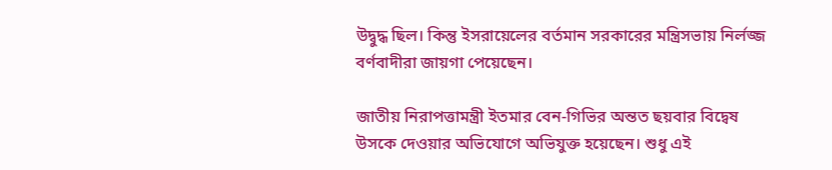উদ্বুদ্ধ ছিল। কিন্তু ইসরায়েলের বর্তমান সরকারের মন্ত্রিসভায় নির্লজ্জ বর্ণবাদীরা জায়গা পেয়েছেন।

জাতীয় নিরাপত্তামন্ত্রী ইতমার বেন-গিভির অন্তত ছয়বার বিদ্বেষ উসকে দেওয়ার অভিযোগে অভিযুক্ত হয়েছেন। শুধু এই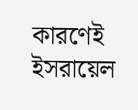কারণেই ইসরায়েল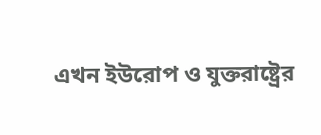এখন ইউরোপ ও যুক্তরাষ্ট্রের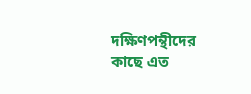দক্ষিণপন্থীদের কাছে এত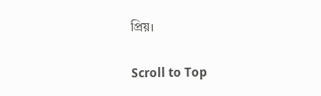প্রিয়।

Scroll to Top